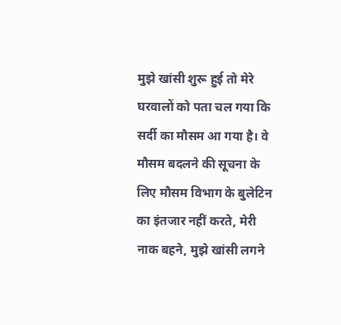मुझे खांसी शुरू हुई तो मेरे घरवालों को पता चल गया कि सर्दी का मौसम आ गया है। वे मौसम बदलने की सूचना के लिए मौसम विभाग के बुलेटिन का इंतजार नहीं करते, मेरी नाक बहने, मुझे खांसी लगने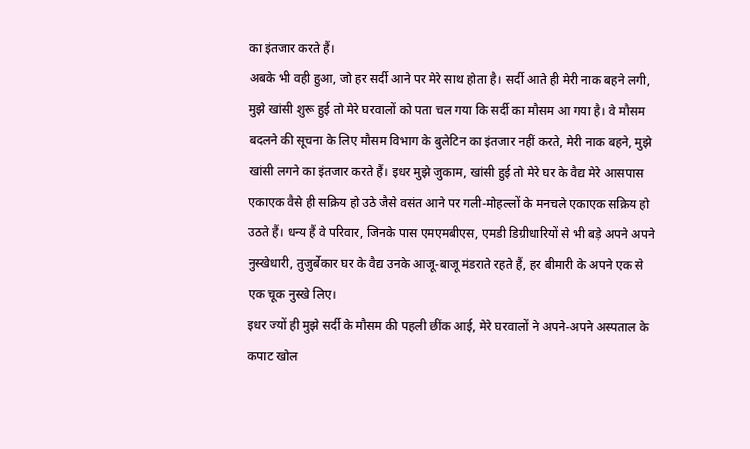का इंतजार करते हैं।
अबके भी वही हुआ, जो हर सर्दी आने पर मेरे साथ होता है। सर्दी आते ही मेरी नाक बहने लगी, मुझे खांसी शुरू हुई तो मेरे घरवालों को पता चल गया कि सर्दी का मौसम आ गया है। वे मौसम बदलने की सूचना के लिए मौसम विभाग के बुलेटिन का इंतजार नहीं करते, मेरी नाक बहने, मुझे खांसी लगने का इंतजार करते हैं। इधर मुझे जुकाम, खांसी हुई तो मेरे घर के वैद्य मेरे आसपास एकाएक वैसे ही सक्रिय हो उठे जैसे वसंत आने पर गली-मोहल्लों के मनचले एकाएक सक्रिय हो उठते हैं। धन्य हैं वे परिवार, जिनके पास एमएमबीएस, एमडी डिग्रीधारियों से भी बड़े अपने अपने नुस्खेधारी, तुजुर्बेकार घर के वैद्य उनके आजू-बाजू मंडराते रहते हैं, हर बीमारी के अपने एक से एक चूक नुस्खे लिए।
इधर ज्यों ही मुझे सर्दी के मौसम की पहली छींक आई, मेरे घरवालों ने अपने-अपने अस्पताल के कपाट खोल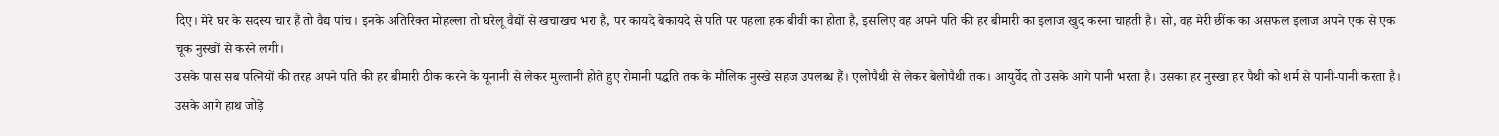दिए। मेरे घर के सदस्य चार हैं तो वैद्य पांच। इनके अतिरिक्त मोहल्ला तो घरेलू वैद्यों से खचाखच भरा है, पर कायदे बेकायदे से पति पर पहला हक बीवी का होता है, इसलिए वह अपने पति की हर बीमारी का इलाज खुद करना चाहती है। सो, वह मेरी छींक का असफल इलाज अपने एक से एक चूक नुस्खों से करने लगी।
उसके पास सब पत्नियों की तरह अपने पति की हर बीमारी ठीक करने के यूनानी से लेकर मुल्तानी होते हुए रोमानी पद्धति तक के मौलिक नुस्खे सहज उपलब्ध हैं। एलोपैथी से लेकर बेलोपैथी तक। आयुर्वेद तो उसके आगे पानी भरता है। उसका हर नुस्खा हर पैथी को शर्म से पानी-पानी करता है। उसके आगे हाथ जोड़े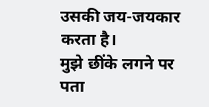उसकी जय-जयकार करता है।
मुझे छींके लगने पर पता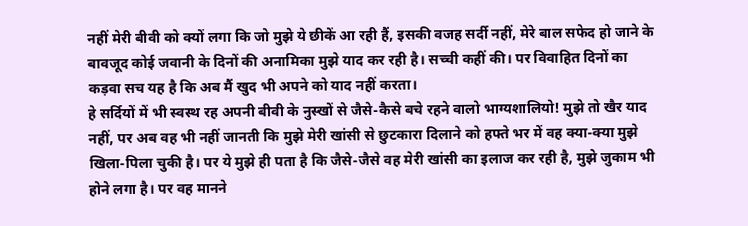नहीं मेरी बीवी को क्यों लगा कि जो मुझे ये छीकें आ रही हैं, इसकी वजह सर्दी नहीं, मेरे बाल सफेद हो जाने के बावजूद कोई जवानी के दिनों की अनामिका मुझे याद कर रही है। सच्ची कहीं की। पर विवाहित दिनों का कड़वा सच यह है कि अब मैं खुद भी अपने को याद नहीं करता।
हे सर्दियों में भी स्वस्थ रह अपनी बीवी के नुस्खों से जैसे-कैसे बचे रहने वालो भाग्यशालियो! मुझे तो खैर याद नहीं, पर अब वह भी नहीं जानती कि मुझे मेरी खांसी से छुटकारा दिलाने को हफ्ते भर में वह क्या-क्या मुझे खिला-पिला चुकी है। पर ये मुझे ही पता है कि जैसे-जैसे वह मेरी खांसी का इलाज कर रही है, मुझे जुकाम भी होने लगा है। पर वह मानने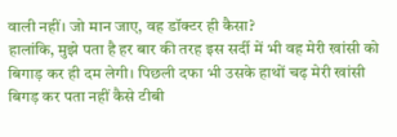वाली नहीं। जो मान जाए, वह डॉक्टर ही कैसा?
हालांकि, मुझे पता है हर बार की तरह इस सर्दी में भी वह मेरी खांसी को बिगाड़ कर ही दम लेगी। पिछली दफा भी उसके हाथों चढ़ मेरी खांसी बिगड़ कर पता नहीं कैसे टीबी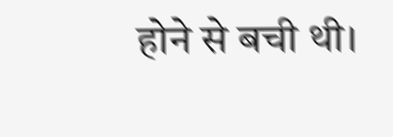होने से बची थी।